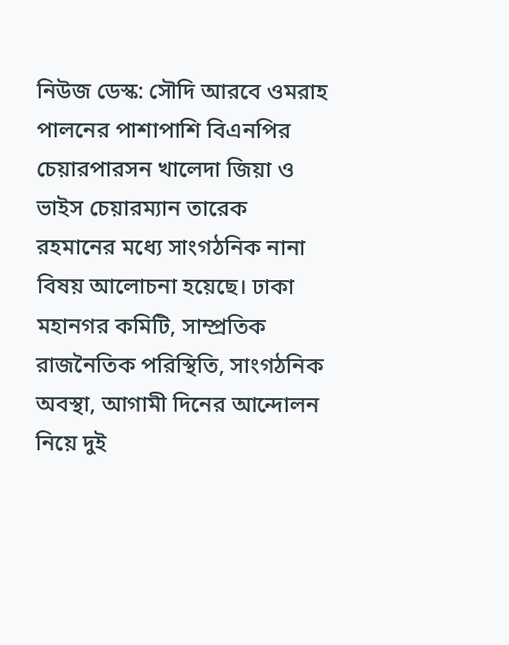নিউজ ডেস্ক: সৌদি আরবে ওমরাহ পালনের পাশাপাশি বিএনপির চেয়ারপারসন খালেদা জিয়া ও ভাইস চেয়ারম্যান তারেক রহমানের মধ্যে সাংগঠনিক নানা বিষয় আলোচনা হয়েছে। ঢাকা মহানগর কমিটি, সাম্প্রতিক রাজনৈতিক পরিস্থিতি, সাংগঠনিক অবস্থা, আগামী দিনের আন্দোলন নিয়ে দুই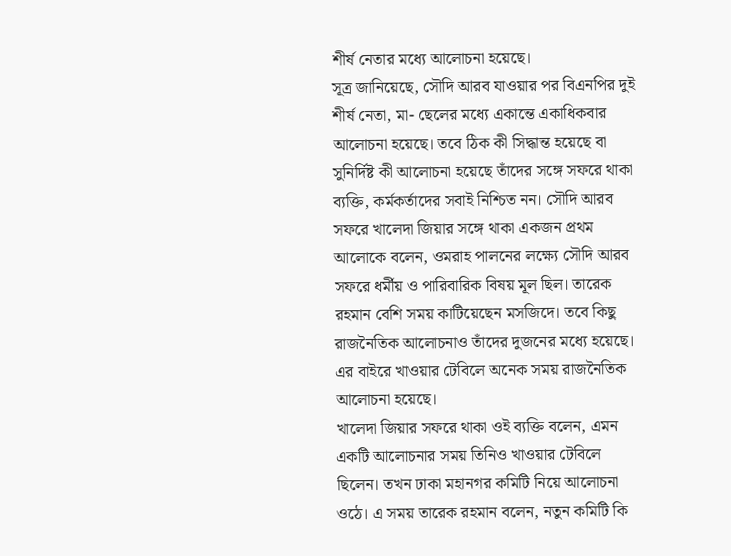শীর্ষ নেতার মধ্যে আলোচনা হয়েছে।
সূত্র জানিয়েছে, সৌদি আরব যাওয়ার পর বিএনপির দুই শীর্ষ নেতা, মা- ছেলের মধ্যে একান্তে একাধিকবার আলোচনা হয়েছে। তবে ঠিক কী সিদ্ধান্ত হয়েছে বা সুনির্দিষ্ট কী আলোচনা হয়েছে তাঁদের সঙ্গে সফরে থাকা ব্যক্তি, কর্মকর্তাদের সবাই নিশ্চিত নন। সৌদি আরব সফরে খালেদা জিয়ার সঙ্গে থাকা একজন প্রথম আলোকে বলেন, ওমরাহ পালনের লক্ষ্যে সৌদি আরব সফরে ধর্মীয় ও পারিবারিক বিষয় মূল ছিল। তারেক রহমান বেশি সময় কাটিয়েছেন মসজিদে। তবে কিছু রাজনৈতিক আলোচনাও তাঁদের দুজনের মধ্যে হয়েছে। এর বাইরে খাওয়ার টেবিলে অনেক সময় রাজনৈতিক আলোচনা হয়েছে।
খালেদা জিয়ার সফরে থাকা ওই ব্যক্তি বলেন, এমন একটি আলোচনার সময় তিনিও খাওয়ার টেবিলে ছিলেন। তখন ঢাকা মহানগর কমিটি নিয়ে আলোচনা ওঠে। এ সময় তারেক রহমান বলেন, নতুন কমিটি কি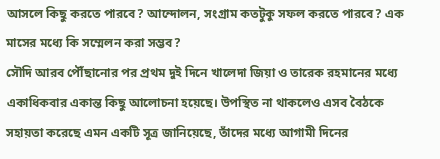আসলে কিছু করতে পারবে? আন্দোলন, সংগ্রাম কতটুকু সফল করতে পারবে? এক মাসের মধ্যে কি সম্মেলন করা সম্ভব?
সৌদি আরব পৌঁছানোর পর প্রথম দুই দিনে খালেদা জিয়া ও তারেক রহমানের মধ্যে একাধিকবার একান্ত কিছু আলোচনা হয়েছে। উপস্থিত না থাকলেও এসব বৈঠকে সহায়তা করেছে এমন একটি সূত্র জানিয়েছে, তাঁদের মধ্যে আগামী দিনের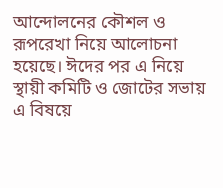আন্দোলনের কৌশল ও রূপরেখা নিয়ে আলোচনা হয়েছে। ঈদের পর এ নিয়ে স্থায়ী কমিটি ও জোটের সভায় এ বিষয়ে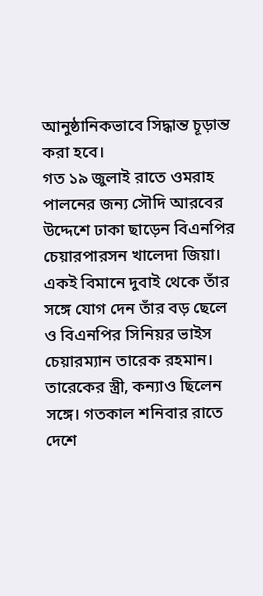আনুষ্ঠানিকভাবে সিদ্ধান্ত চূড়ান্ত করা হবে।
গত ১৯ জুলাই রাতে ওমরাহ পালনের জন্য সৌদি আরবের উদ্দেশে ঢাকা ছাড়েন বিএনপির চেয়ারপারসন খালেদা জিয়া। একই বিমানে দুবাই থেকে তাঁর সঙ্গে যোগ দেন তাঁর বড় ছেলে ও বিএনপির সিনিয়র ভাইস চেয়ারম্যান তারেক রহমান। তারেকের স্ত্রী, কন্যাও ছিলেন সঙ্গে। গতকাল শনিবার রাতে দেশে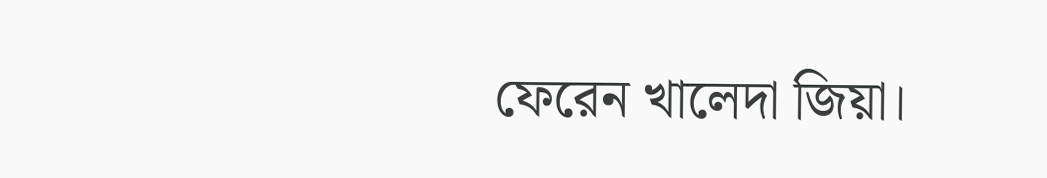ফেরেন খালেদা জিয়া।